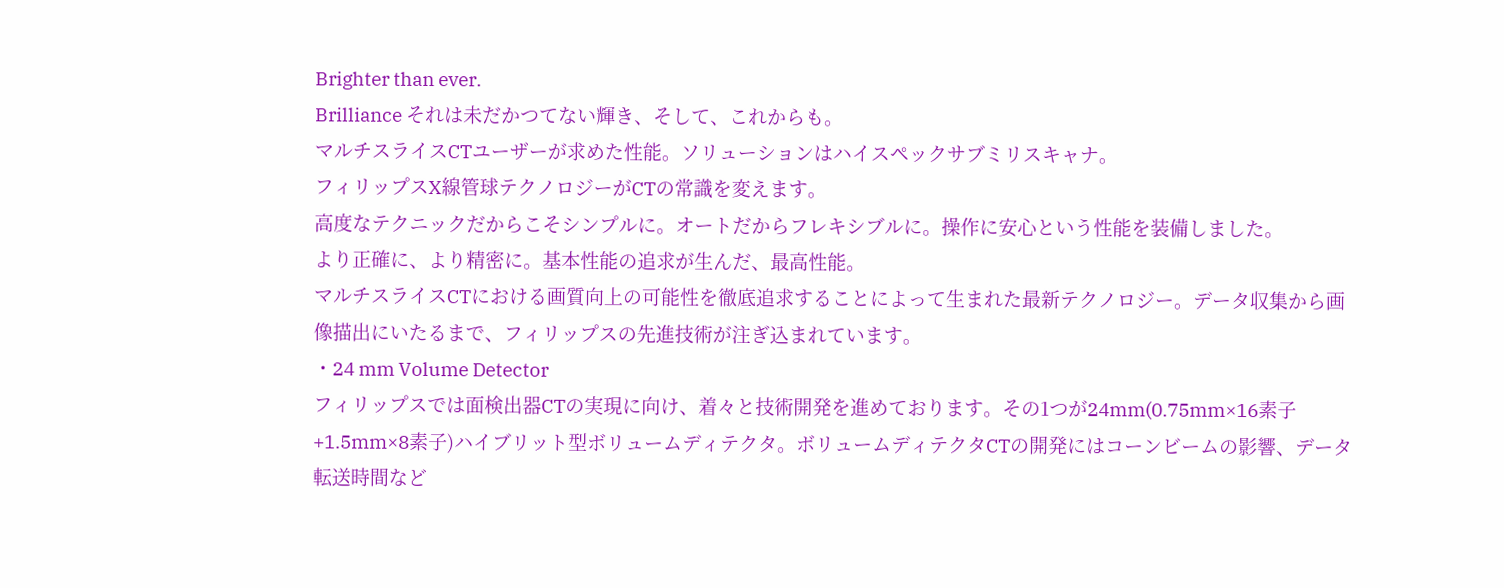Brighter than ever.
Brilliance それは未だかつてない輝き、そして、これからも。
マルチスライスCTユーザーが求めた性能。ソリューションはハイスペックサブミリスキャナ。
フィリップスX線管球テクノロジーがCTの常識を変えます。
高度なテクニックだからこそシンプルに。オートだからフレキシブルに。操作に安心という性能を装備しました。
より正確に、より精密に。基本性能の追求が生んだ、最高性能。
マルチスライスCTにおける画質向上の可能性を徹底追求することによって生まれた最新テクノロジー。データ収集から画像描出にいたるまで、フィリップスの先進技術が注ぎ込まれています。
・24 mm Volume Detector
フィリップスでは面検出器CTの実現に向け、着々と技術開発を進めております。その1つが24mm(0.75mm×16素子+1.5mm×8素子)ハイブリット型ボリュームディテクタ。ボリュームディテクタCTの開発にはコーンビームの影響、データ転送時間など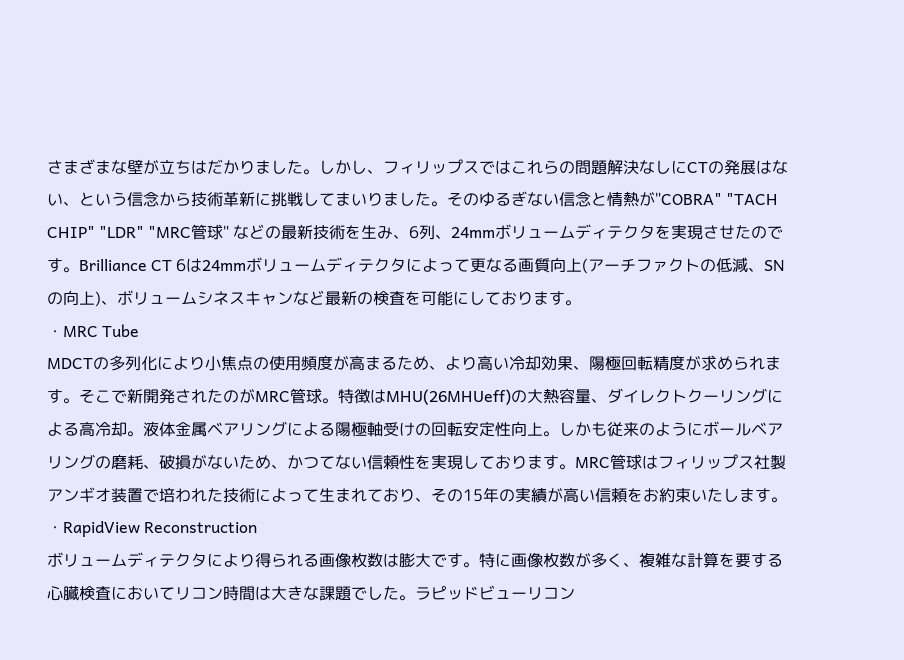さまざまな壁が立ちはだかりました。しかし、フィリップスではこれらの問題解決なしにCTの発展はない、という信念から技術革新に挑戦してまいりました。そのゆるぎない信念と情熱が"COBRA" "TACH CHIP" "LDR" "MRC管球" などの最新技術を生み、6列、24mmボリュームディテクタを実現させたのです。Brilliance CT 6は24mmボリュームディテクタによって更なる画質向上(アーチファクトの低減、SNの向上)、ボリュームシネスキャンなど最新の検査を可能にしております。
・MRC Tube
MDCTの多列化により小焦点の使用頻度が高まるため、より高い冷却効果、陽極回転精度が求められます。そこで新開発されたのがMRC管球。特徴はMHU(26MHUeff)の大熱容量、ダイレクトクーリングによる高冷却。液体金属ベアリングによる陽極軸受けの回転安定性向上。しかも従来のようにボールベアリングの磨耗、破損がないため、かつてない信頼性を実現しております。MRC管球はフィリップス社製アンギオ装置で培われた技術によって生まれており、その15年の実績が高い信頼をお約束いたします。
・RapidView Reconstruction
ボリュームディテクタにより得られる画像枚数は膨大です。特に画像枚数が多く、複雑な計算を要する心臓検査においてリコン時間は大きな課題でした。ラピッドビューリコン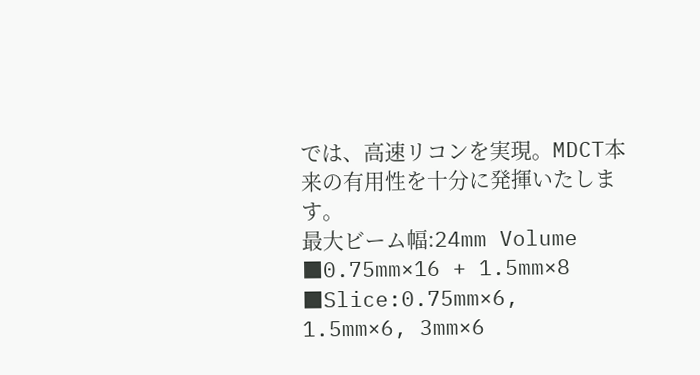では、高速リコンを実現。MDCT本来の有用性を十分に発揮いたします。
最大ビーム幅:24mm Volume
■0.75mm×16 + 1.5mm×8
■Slice:0.75mm×6, 1.5mm×6, 3mm×6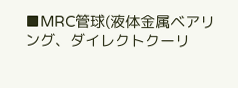■MRC管球(液体金属ベアリング、ダイレクトクーリ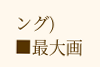ング)
■最大画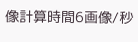像計算時間6画像/秒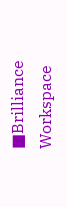■Brilliance Workspace